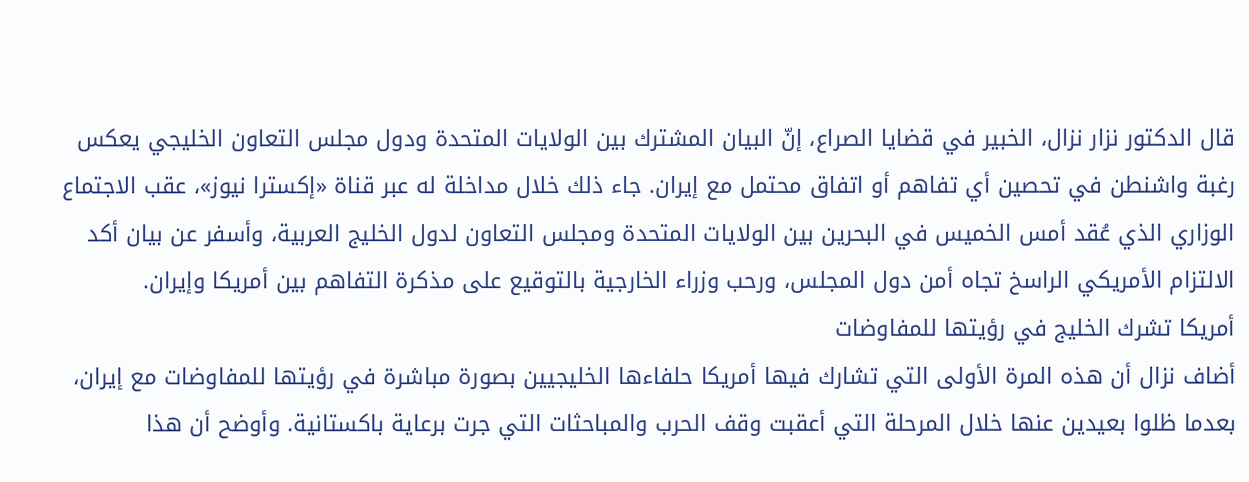قال الدكتور نزار نزال، الخبير في قضايا الصراع، إنّ البيان المشترك بين الولايات المتحدة ودول مجلس التعاون الخليجي يعكس رغبة واشنطن في تحصين أي تفاهم أو اتفاق محتمل مع إيران. جاء ذلك خلال مداخلة له عبر قناة «إكسترا نيوز»، عقب الاجتماع الوزاري الذي عُقد أمس الخميس في البحرين بين الولايات المتحدة ومجلس التعاون لدول الخليج العربية، وأسفر عن بيان أكد الالتزام الأمريكي الراسخ تجاه أمن دول المجلس، ورحب وزراء الخارجية بالتوقيع على مذكرة التفاهم بين أمريكا وإيران.
أمريكا تشرك الخليج في رؤيتها للمفاوضات
أضاف نزال أن هذه المرة الأولى التي تشارك فيها أمريكا حلفاءها الخليجيين بصورة مباشرة في رؤيتها للمفاوضات مع إيران، بعدما ظلوا بعيدين عنها خلال المرحلة التي أعقبت وقف الحرب والمباحثات التي جرت برعاية باكستانية. وأوضح أن هذا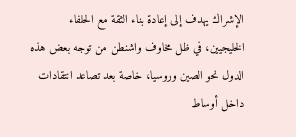الإشراك يهدف إلى إعادة بناء الثقة مع الحلفاء الخليجيين، في ظل مخاوف واشنطن من توجه بعض هذه الدول نحو الصين وروسيا، خاصة بعد تصاعد انتقادات داخل أوساط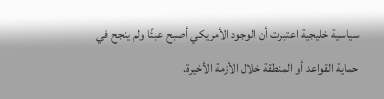سياسية خليجية اعتبرت أن الوجود الأمريكي أصبح عبئًا ولم ينجح في حماية القواعد أو المنطقة خلال الأزمة الأخيرة.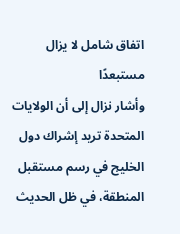اتفاق شامل لا يزال مستبعدًا
وأشار نزال إلى أن الولايات المتحدة تريد إشراك دول الخليج في رسم مستقبل المنطقة، في ظل الحديث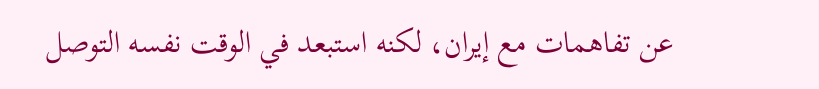عن تفاهمات مع إيران، لكنه استبعد في الوقت نفسه التوصل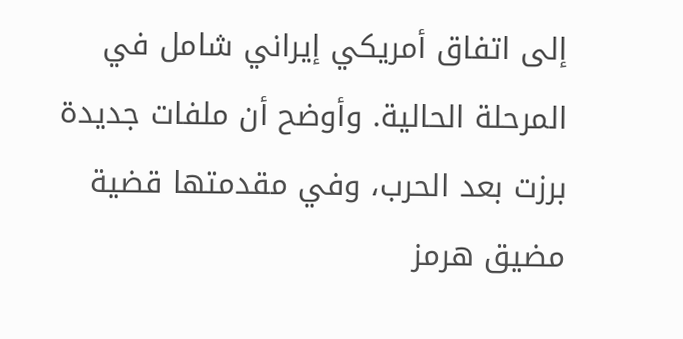إلى اتفاق أمريكي إيراني شامل في المرحلة الحالية. وأوضح أن ملفات جديدة برزت بعد الحرب، وفي مقدمتها قضية مضيق هرمز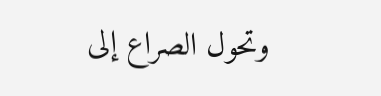وتحول الصراع إلى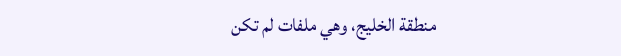منطقة الخليج، وهي ملفات لم تكن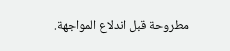مطروحة قبل اندلاع المواجهة.